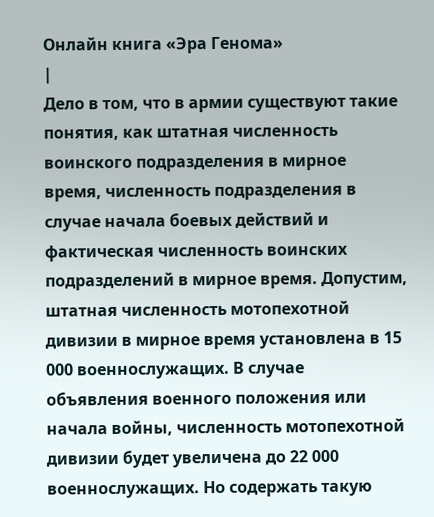Онлайн книга «Эра Генома»
|
Дело в том, что в армии существуют такие понятия, как штатная численность воинского подразделения в мирное время, численность подразделения в случае начала боевых действий и фактическая численность воинских подразделений в мирное время. Допустим, штатная численность мотопехотной дивизии в мирное время установлена в 15 000 военнослужащих. В случае объявления военного положения или начала войны, численность мотопехотной дивизии будет увеличена до 22 000 военнослужащих. Но содержать такую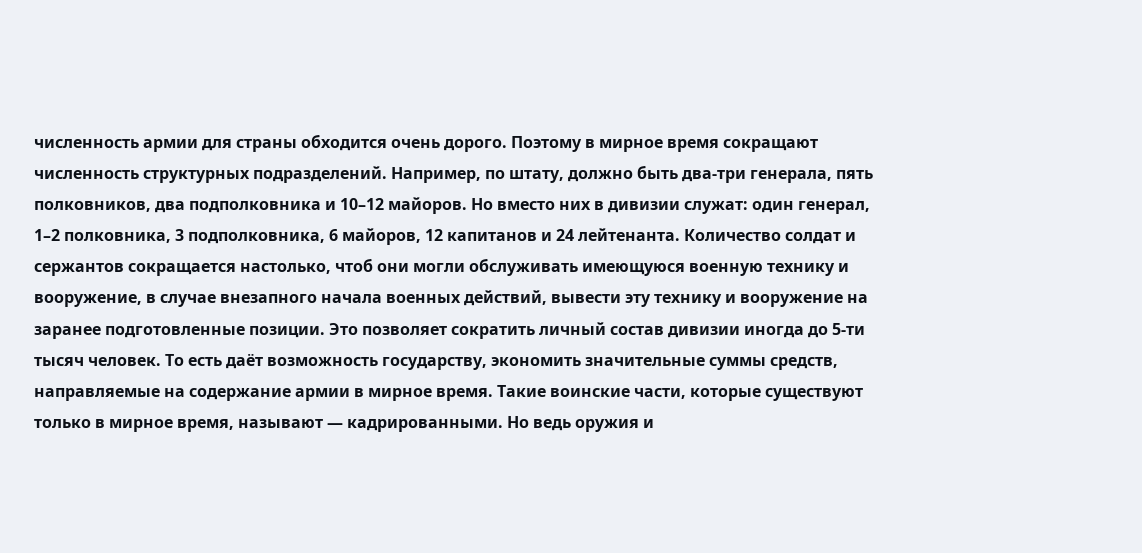численность армии для страны обходится очень дорого. Поэтому в мирное время сокращают численность структурных подразделений. Например, по штату, должно быть два-три генерала, пять полковников, два подполковника и 10–12 майоров. Но вместо них в дивизии служат: один генерал, 1–2 полковника, 3 подполковника, 6 майоров, 12 капитанов и 24 лейтенанта. Количество солдат и сержантов сокращается настолько, чтоб они могли обслуживать имеющуюся военную технику и вооружение, в случае внезапного начала военных действий, вывести эту технику и вооружение на заранее подготовленные позиции. Это позволяет сократить личный состав дивизии иногда до 5-ти тысяч человек. То есть даёт возможность государству, экономить значительные суммы средств, направляемые на содержание армии в мирное время. Такие воинские части, которые существуют только в мирное время, называют — кадрированными. Но ведь оружия и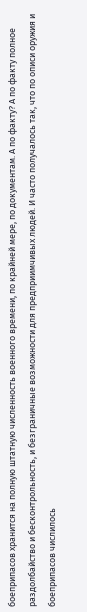боеприпасов хранится на полную штатную численность военного времени, по крайней мере, по документам. А по факту? А по факту полное раздолбайство и бесконтрольность, и безграничные возможности для предприимчивых людей. И часто получалось так, что по описи оружия и боеприпасов числилось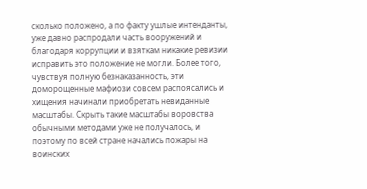сколько положено, а по факту ушлые интенданты, уже давно распродали часть вооружений и благодаря коррупции и взяткам никакие ревизии исправить это положение не могли. Более того, чувствуя полную безнаказанность, эти доморощенные мафиози совсем распоясались и хищения начинали приобретать невиданные масштабы. Скрыть такие масштабы воровства обычными методами уже не получалось, и поэтому по всей стране начались пожары на воинских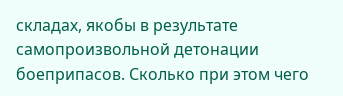складах, якобы в результате самопроизвольной детонации боеприпасов. Сколько при этом чего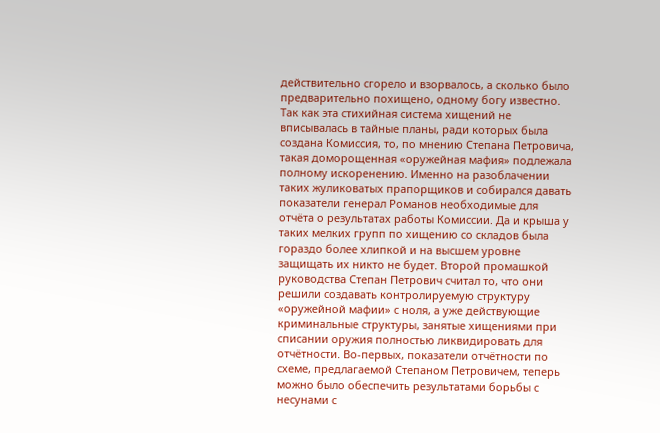действительно сгорело и взорвалось, а сколько было предварительно похищено, одному богу известно. Так как эта стихийная система хищений не вписывалась в тайные планы, ради которых была создана Комиссия, то, по мнению Степана Петровича, такая доморощенная «оружейная мафия» подлежала полному искоренению. Именно на разоблачении таких жуликоватых прапорщиков и собирался давать показатели генерал Романов необходимые для отчёта о результатах работы Комиссии. Да и крыша у таких мелких групп по хищению со складов была гораздо более хлипкой и на высшем уровне защищать их никто не будет. Второй промашкой руководства Степан Петрович считал то, что они решили создавать контролируемую структуру «оружейной мафии» с ноля, а уже действующие криминальные структуры, занятые хищениями при списании оружия полностью ликвидировать для отчётности. Во-первых, показатели отчётности по схеме, предлагаемой Степаном Петровичем, теперь можно было обеспечить результатами борьбы с несунами с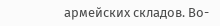армейских складов. Во-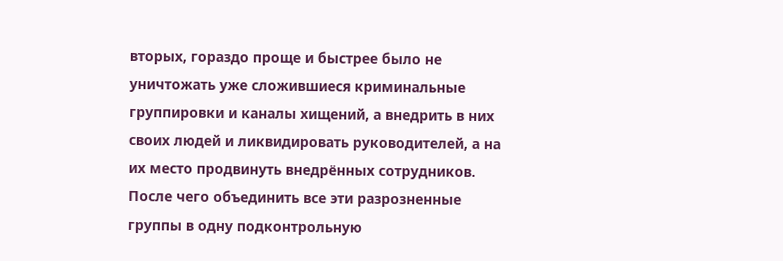вторых, гораздо проще и быстрее было не уничтожать уже сложившиеся криминальные группировки и каналы хищений, а внедрить в них своих людей и ликвидировать руководителей, а на их место продвинуть внедрённых сотрудников. После чего объединить все эти разрозненные группы в одну подконтрольную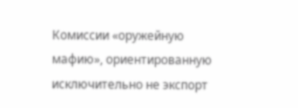Комиссии «оружейную мафию», ориентированную исключительно не экспорт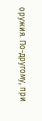оружия. По-другому, при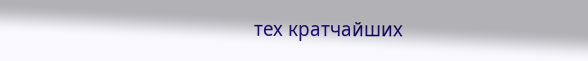тех кратчайших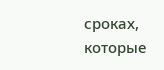сроках, которые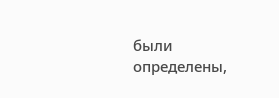были определены,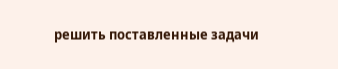решить поставленные задачи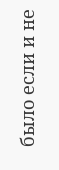было если и не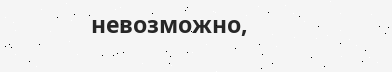невозможно,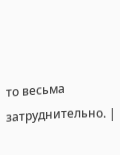то весьма затруднительно. |